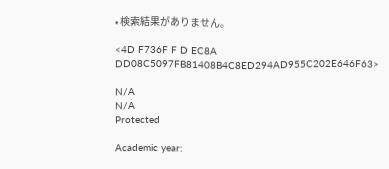• 検索結果がありません。

<4D F736F F D EC8A DD08C5097FB81408B4C8ED294AD955C202E646F63>

N/A
N/A
Protected

Academic year: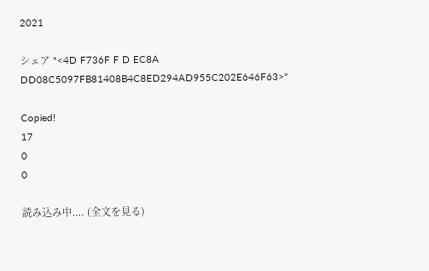2021

シェア "<4D F736F F D EC8A DD08C5097FB81408B4C8ED294AD955C202E646F63>"

Copied!
17
0
0

読み込み中.... (全文を見る)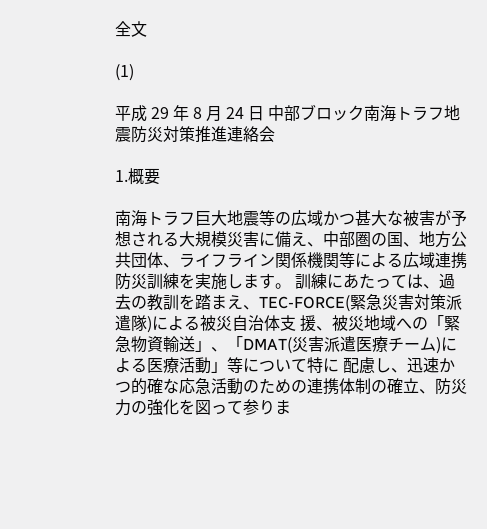全文

(1)

平成 29 年 8 月 24 日 中部ブロック南海トラフ地震防災対策推進連絡会

1.概要

南海トラフ巨大地震等の広域かつ甚大な被害が予想される大規模災害に備え、中部圏の国、地方公 共団体、ライフライン関係機関等による広域連携防災訓練を実施します。 訓練にあたっては、過去の教訓を踏まえ、TEC-FORCE(緊急災害対策派遣隊)による被災自治体支 援、被災地域への「緊急物資輸送」、「DMAT(災害派遣医療チーム)による医療活動」等について特に 配慮し、迅速かつ的確な応急活動のための連携体制の確立、防災力の強化を図って参りま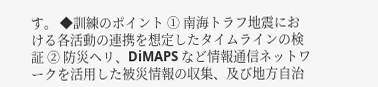す。 ◆訓練のポイント ① 南海トラフ地震における各活動の連携を想定したタイムラインの検証 ② 防災ヘリ、DiMAPS など情報通信ネットワークを活用した被災情報の収集、及び地方自治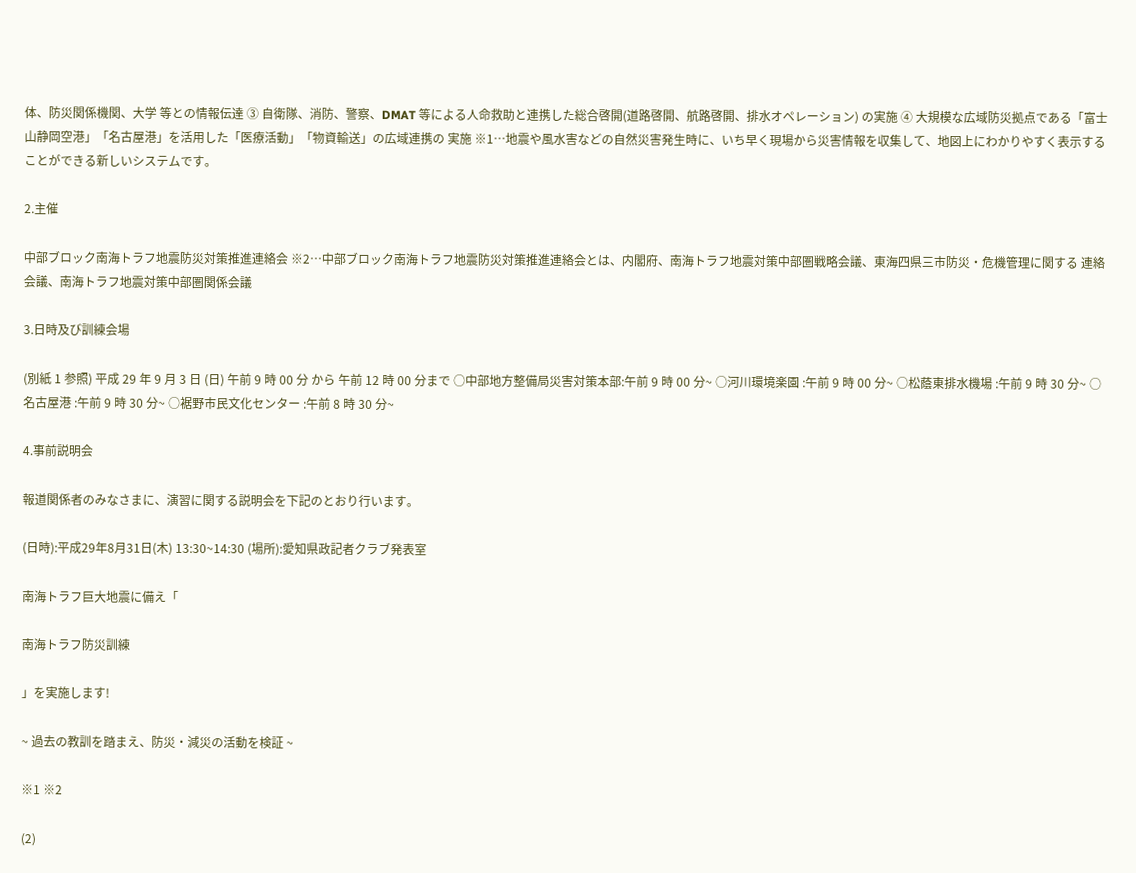体、防災関係機関、大学 等との情報伝達 ③ 自衛隊、消防、警察、DMAT 等による人命救助と連携した総合啓開(道路啓開、航路啓開、排水オペレーション) の実施 ④ 大規模な広域防災拠点である「富士山静岡空港」「名古屋港」を活用した「医療活動」「物資輸送」の広域連携の 実施 ※1…地震や風水害などの自然災害発生時に、いち早く現場から災害情報を収集して、地図上にわかりやすく表示することができる新しいシステムです。

2.主催

中部ブロック南海トラフ地震防災対策推進連絡会 ※2…中部ブロック南海トラフ地震防災対策推進連絡会とは、内閣府、南海トラフ地震対策中部圏戦略会議、東海四県三市防災・危機管理に関する 連絡会議、南海トラフ地震対策中部圏関係会議

3.日時及び訓練会場

(別紙 1 参照) 平成 29 年 9 月 3 日 (日) 午前 9 時 00 分 から 午前 12 時 00 分まで ○中部地方整備局災害対策本部:午前 9 時 00 分~ ○河川環境楽園 :午前 9 時 00 分~ ○松蔭東排水機場 :午前 9 時 30 分~ ○名古屋港 :午前 9 時 30 分~ ○裾野市民文化センター :午前 8 時 30 分~

4.事前説明会

報道関係者のみなさまに、演習に関する説明会を下記のとおり行います。

(日時):平成29年8月31日(木) 13:30~14:30 (場所):愛知県政記者クラブ発表室

南海トラフ巨大地震に備え「

南海トラフ防災訓練

」を実施します!

~ 過去の教訓を踏まえ、防災・減災の活動を検証 ~

※1 ※2

(2)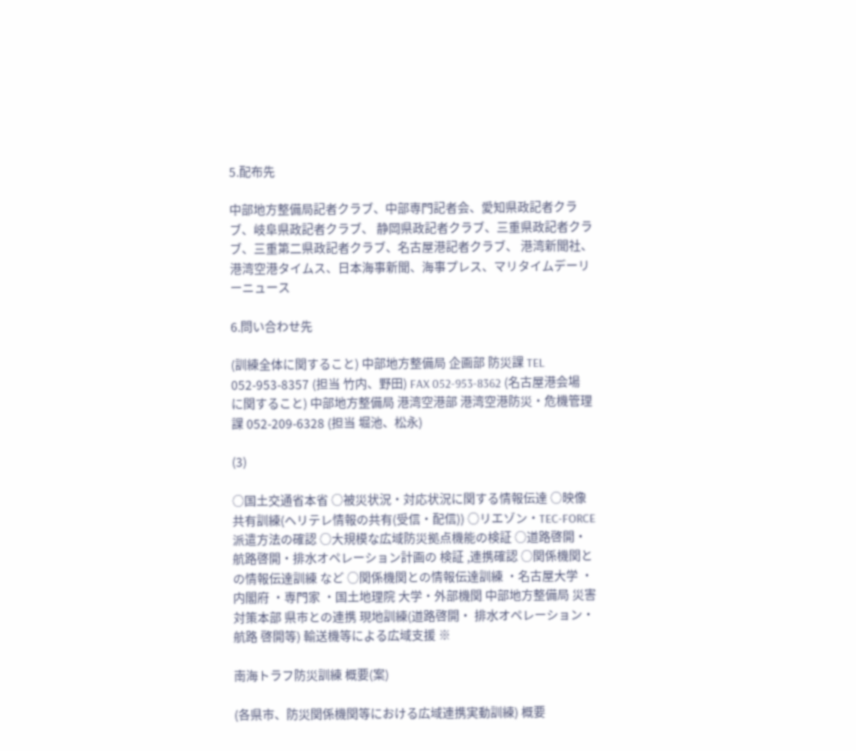5.配布先

中部地方整備局記者クラブ、中部専門記者会、愛知県政記者クラブ、岐阜県政記者クラブ、 静岡県政記者クラブ、三重県政記者クラブ、三重第二県政記者クラブ、名古屋港記者クラブ、 港湾新聞社、港湾空港タイムス、日本海事新聞、海事プレス、マリタイムデーリーニュース

6.問い合わせ先

(訓練全体に関すること) 中部地方整備局 企画部 防災課 TEL 052-953-8357 (担当 竹内、野田) FAX 052-953-8362 (名古屋港会場に関すること) 中部地方整備局 港湾空港部 港湾空港防災・危機管理課 052-209-6328 (担当 堀池、松永)

(3)

○国土交通省本省 ○被災状況・対応状況に関する情報伝達 ○映像共有訓練(ヘリテレ情報の共有(受信・配信)) ○リエゾン・TEC-FORCE派遣方法の確認 ○大規模な広域防災拠点機能の検証 ○道路啓開・航路啓開・排水オペレーション計画の 検証 ,連携確認 ○関係機関との情報伝達訓練 など ○関係機関との情報伝達訓練 ・名古屋大学 ・内閣府 ・専門家 ・国土地理院 大学・外部機関 中部地方整備局 災害対策本部 県市との連携 現地訓練(道路啓開・ 排水オペレーション・航路 啓開等) 輸送機等による広域支援 ※

南海トラフ防災訓練 概要(案)

(各県市、防災関係機関等における広域連携実動訓練) 概要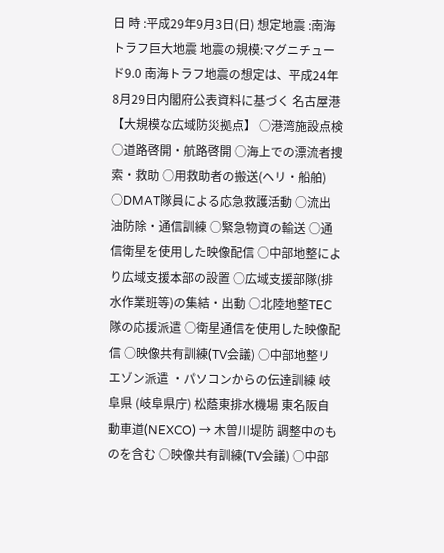日 時 :平成29年9月3日(日) 想定地震 :南海トラフ巨大地震 地震の規模:マグニチュード9.0 南海トラフ地震の想定は、平成24年8月29日内閣府公表資料に基づく 名古屋港 【大規模な広域防災拠点】 ○港湾施設点検 ○道路啓開・航路啓開 ○海上での漂流者捜索・救助 ○用救助者の搬送(ヘリ・船舶) ○DMAT隊員による応急救護活動 ○流出油防除・通信訓練 ○緊急物資の輸送 ○通信衛星を使用した映像配信 ○中部地整により広域支援本部の設置 ○広域支援部隊(排水作業班等)の集結・出動 ○北陸地整TEC隊の応援派遣 ○衛星通信を使用した映像配信 ○映像共有訓練(TV会議) ○中部地整リエゾン派遣 ・パソコンからの伝達訓練 岐阜県 (岐阜県庁) 松蔭東排水機場 東名阪自動車道(NEXCO) → 木曽川堤防 調整中のものを含む ○映像共有訓練(TV会議) ○中部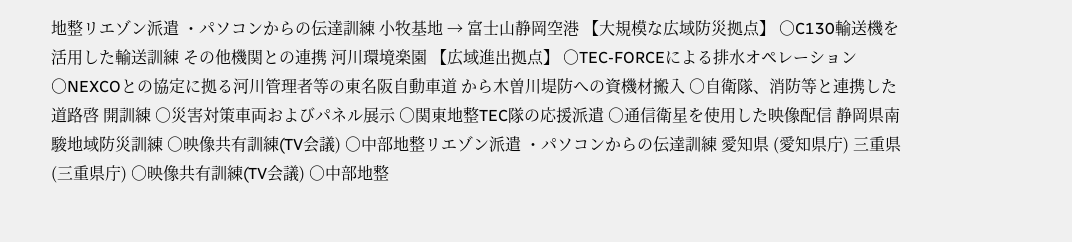地整リエゾン派遣 ・パソコンからの伝達訓練 小牧基地 → 富士山静岡空港 【大規模な広域防災拠点】 ○C130輸送機を活用した輸送訓練 その他機関との連携 河川環境楽園 【広域進出拠点】 ○TEC-FORCEによる排水オペレーション ○NEXCOとの協定に拠る河川管理者等の東名阪自動車道 から木曽川堤防への資機材搬入 ○自衛隊、消防等と連携した道路啓 開訓練 ○災害対策車両およびパネル展示 ○関東地整TEC隊の応援派遣 ○通信衛星を使用した映像配信 静岡県南駿地域防災訓練 ○映像共有訓練(TV会議) ○中部地整リエゾン派遣 ・パソコンからの伝達訓練 愛知県 (愛知県庁) 三重県 (三重県庁) ○映像共有訓練(TV会議) ○中部地整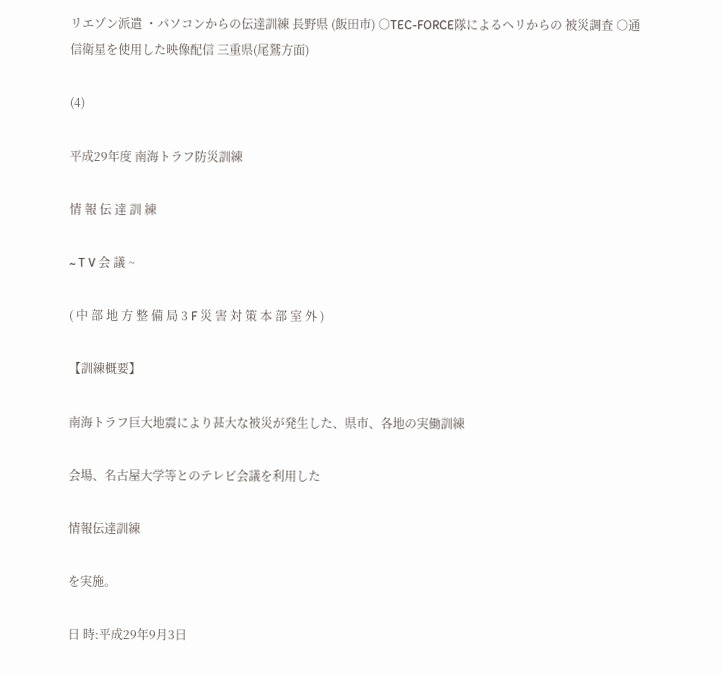リエゾン派遣 ・パソコンからの伝達訓練 長野県 (飯田市) ○TEC-FORCE隊によるヘリからの 被災調査 ○通信衛星を使用した映像配信 三重県(尾鷲方面)

(4)

平成29年度 南海トラフ防災訓練

情 報 伝 達 訓 練

~ T V 会 議 ~

( 中 部 地 方 整 備 局 3 F 災 害 対 策 本 部 室 外 )

【訓練概要】

南海トラフ巨大地震により甚大な被災が発生した、県市、各地の実働訓練

会場、名古屋大学等とのテレビ会議を利用した

情報伝達訓練

を実施。

日 時:平成29年9月3日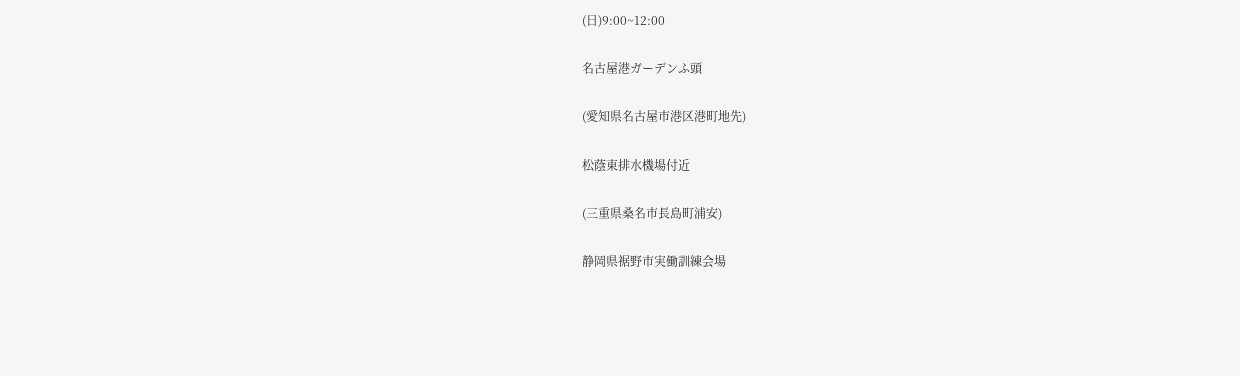(日)9:00~12:00

名古屋港ガーデンふ頭

(愛知県名古屋市港区港町地先)

松蔭東排水機場付近

(三重県桑名市長島町浦安)

静岡県裾野市実働訓練会場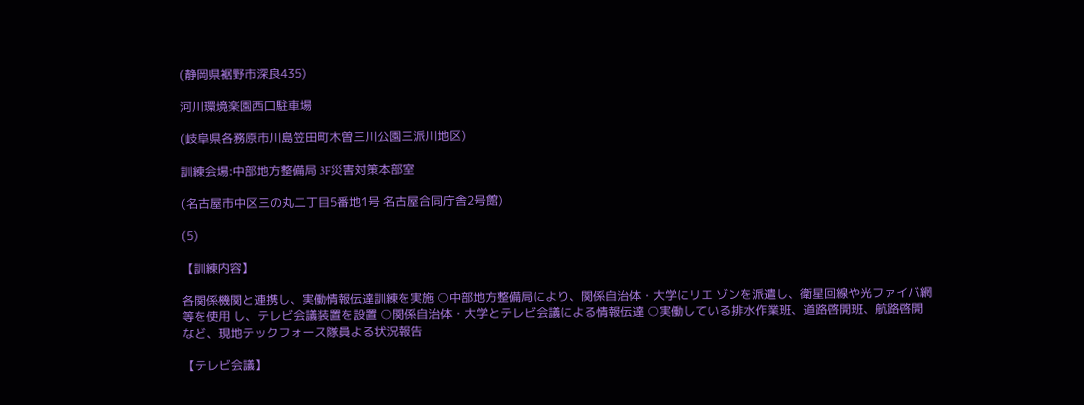(静岡県裾野市深良435)

河川環境楽園西口駐車場

(岐阜県各務原市川島笠田町木曽三川公園三派川地区)

訓練会場:中部地方整備局 3F災害対策本部室

(名古屋市中区三の丸二丁目5番地1号 名古屋合同庁舎2号館)

(5)

【訓練内容】

各関係機関と連携し、実働情報伝達訓練を実施 ○中部地方整備局により、関係自治体・大学にリエ ゾンを派遣し、衛星回線や光ファイバ網等を使用 し、テレビ会議装置を設置 ○関係自治体・大学とテレビ会議による情報伝達 ○実働している排水作業班、道路啓開班、航路啓開 など、現地テックフォース隊員よる状況報告

【テレビ会議】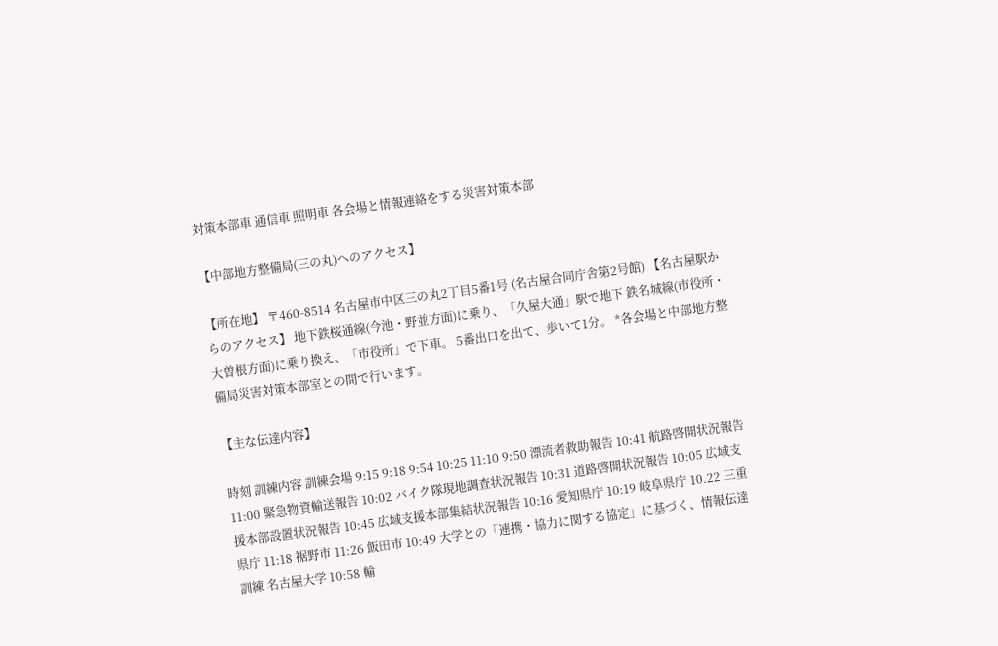対策本部車 通信車 照明車 各会場と情報連絡をする災害対策本部

【中部地方整備局(三の丸)へのアクセス】

【所在地】 〒460-8514 名古屋市中区三の丸2丁目5番1号 (名古屋合同庁舎第2号館) 【名古屋駅からのアクセス】 地下鉄桜通線(今池・野並方面)に乗り、「久屋大通」駅で地下 鉄名城線(市役所・大曽根方面)に乗り換え、「市役所」で下車。 5番出口を出て、歩いて1分。 *各会場と中部地方整備局災害対策本部室との間で行います。

【主な伝達内容】

時刻 訓練内容 訓練会場 9:15 9:18 9:54 10:25 11:10 9:50 漂流者救助報告 10:41 航路啓開状況報告 11:00 緊急物資輸送報告 10:02 バイク隊現地調査状況報告 10:31 道路啓開状況報告 10:05 広域支援本部設置状況報告 10:45 広域支援本部集結状況報告 10:16 愛知県庁 10:19 岐阜県庁 10.22 三重県庁 11:18 裾野市 11:26 飯田市 10:49 大学との「連携・協力に関する協定」に基づく、情報伝達訓練 名古屋大学 10:58 輸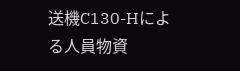送機C130-Hによる人員物資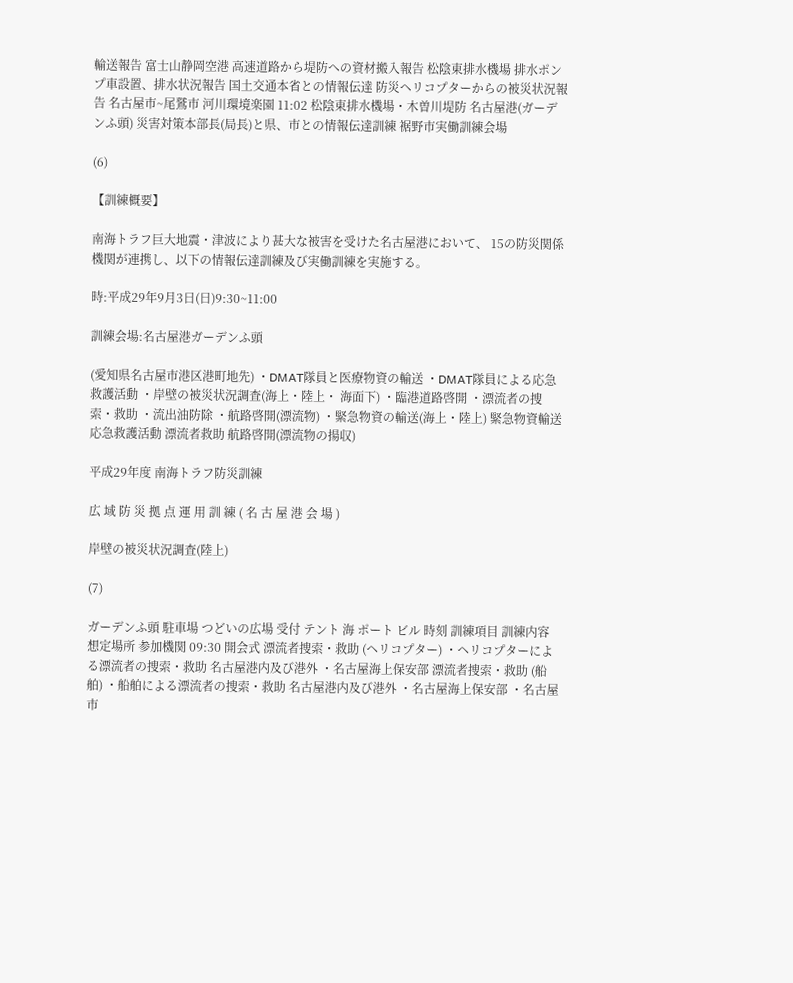輸送報告 富士山静岡空港 高速道路から堤防への資材搬入報告 松陰東排水機場 排水ポンプ車設置、排水状況報告 国土交通本省との情報伝達 防災ヘリコプターからの被災状況報告 名古屋市~尾鷲市 河川環境楽園 11:02 松陰東排水機場・木曽川堤防 名古屋港(ガーデンふ頭) 災害対策本部長(局長)と県、市との情報伝達訓練 裾野市実働訓練会場

(6)

【訓練概要】

南海トラフ巨大地震・津波により甚大な被害を受けた名古屋港において、 15の防災関係機関が連携し、以下の情報伝達訓練及び実働訓練を実施する。

時:平成29年9月3日(日)9:30~11:00

訓練会場:名古屋港ガーデンふ頭

(愛知県名古屋市港区港町地先) ・DMAT隊員と医療物資の輸送 ・DMAT隊員による応急救護活動 ・岸壁の被災状況調査(海上・陸上・ 海面下) ・臨港道路啓開 ・漂流者の捜索・救助 ・流出油防除 ・航路啓開(漂流物) ・緊急物資の輸送(海上・陸上) 緊急物資輸送 応急救護活動 漂流者救助 航路啓開(漂流物の揚収)

平成29年度 南海トラフ防災訓練

広 域 防 災 拠 点 運 用 訓 練 ( 名 古 屋 港 会 場 )

岸壁の被災状況調査(陸上)

(7)

ガーデンふ頭 駐車場 つどいの広場 受付 テント 海 ポート ビル 時刻 訓練項目 訓練内容 想定場所 参加機関 09:30 開会式 漂流者捜索・救助 (ヘリコプター) ・ヘリコプターによる漂流者の捜索・救助 名古屋港内及び港外 ・名古屋海上保安部 漂流者捜索・救助 (船舶) ・船舶による漂流者の捜索・救助 名古屋港内及び港外 ・名古屋海上保安部 ・名古屋市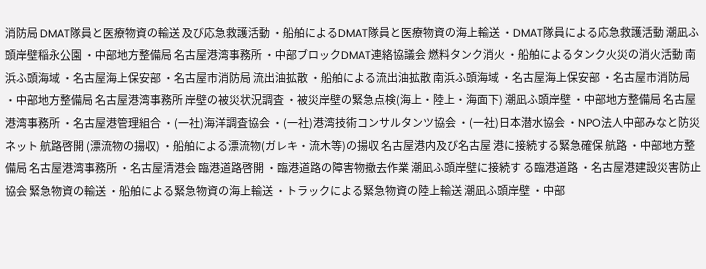消防局 DMAT隊員と医療物資の輸送 及び応急救護活動 ・船舶によるDMAT隊員と医療物資の海上輸送 ・DMAT隊員による応急救護活動 潮凪ふ頭岸壁稲永公園 ・中部地方整備局 名古屋港湾事務所 ・中部ブロックDMAT連絡協議会 燃料タンク消火 ・船舶によるタンク火災の消火活動 南浜ふ頭海域 ・名古屋海上保安部 ・名古屋市消防局 流出油拡散 ・船舶による流出油拡散 南浜ふ頭海域 ・名古屋海上保安部 ・名古屋市消防局 ・中部地方整備局 名古屋港湾事務所 岸壁の被災状況調査 ・被災岸壁の緊急点検(海上・陸上・海面下) 潮凪ふ頭岸壁 ・中部地方整備局 名古屋港湾事務所 ・名古屋港管理組合 ・(一社)海洋調査協会 ・(一社)港湾技術コンサルタンツ協会 ・(一社)日本潜水協会 ・NPO法人中部みなと防災ネット 航路啓開 (漂流物の揚収) ・船舶による漂流物(ガレキ・流木等)の揚収 名古屋港内及び名古屋 港に接続する緊急確保 航路 ・中部地方整備局 名古屋港湾事務所 ・名古屋清港会 臨港道路啓開 ・臨港道路の障害物撤去作業 潮凪ふ頭岸壁に接続す る臨港道路 ・名古屋港建設災害防止協会 緊急物資の輸送 ・船舶による緊急物資の海上輸送 ・トラックによる緊急物資の陸上輸送 潮凪ふ頭岸壁 ・中部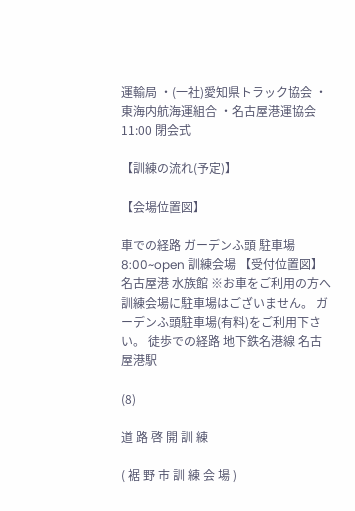運輸局 ・(一社)愛知県トラック協会 ・東海内航海運組合 ・名古屋港運協会 11:00 閉会式

【訓練の流れ(予定)】

【会場位置図】

車での経路 ガーデンふ頭 駐車場 8:00~open 訓練会場 【受付位置図】 名古屋港 水族館 ※お車をご利用の方へ 訓練会場に駐車場はございません。 ガーデンふ頭駐車場(有料)をご利用下さい。 徒歩での経路 地下鉄名港線 名古屋港駅

(8)

道 路 啓 開 訓 練

( 裾 野 市 訓 練 会 場 )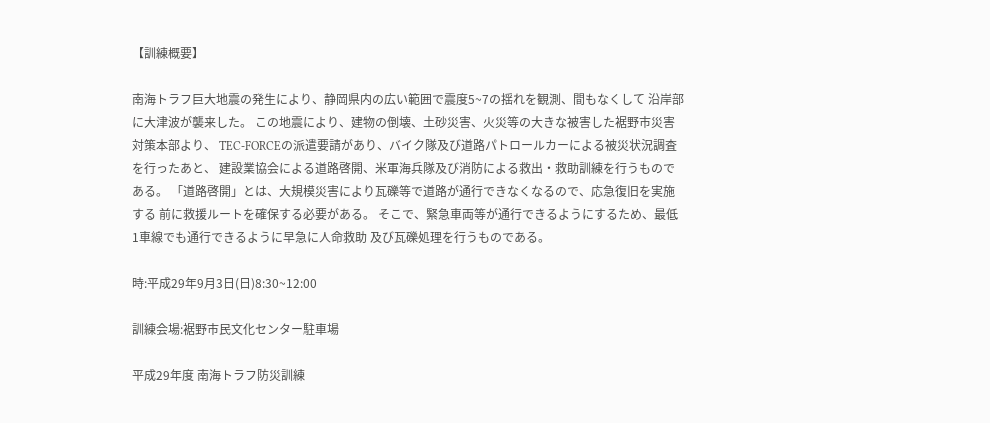【訓練概要】

南海トラフ巨大地震の発生により、静岡県内の広い範囲で震度5~7の揺れを観測、間もなくして 沿岸部に大津波が襲来した。 この地震により、建物の倒壊、土砂災害、火災等の大きな被害した裾野市災害対策本部より、 TEC-FORCEの派遣要請があり、バイク隊及び道路パトロールカーによる被災状況調査を行ったあと、 建設業協会による道路啓開、米軍海兵隊及び消防による救出・救助訓練を行うものである。 「道路啓開」とは、大規模災害により瓦礫等で道路が通行できなくなるので、応急復旧を実施する 前に救援ルートを確保する必要がある。 そこで、緊急車両等が通行できるようにするため、最低1車線でも通行できるように早急に人命救助 及び瓦礫処理を行うものである。

時:平成29年9月3日(日)8:30~12:00

訓練会場:裾野市民文化センター駐車場

平成29年度 南海トラフ防災訓練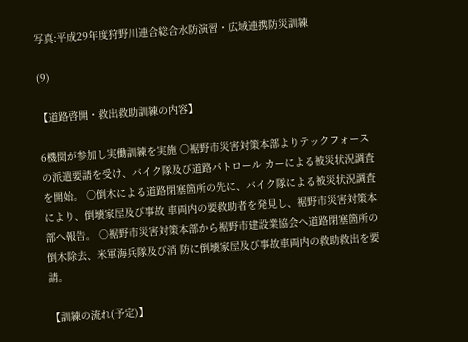写真:平成29年度狩野川連合総合水防演習・広域連携防災訓練

(9)

【道路啓開・救出救助訓練の内容】

6機関が参加し実働訓練を実施 ○裾野市災害対策本部よりテックフォースの派遣要請を受け、バイク隊及び道路パトロール カーによる被災状況調査を開始。 ○倒木による道路閉塞箇所の先に、バイク隊による被災状況調査により、倒壊家屋及び事故 車両内の要救助者を発見し、裾野市災害対策本部へ報告。 ○裾野市災害対策本部から裾野市建設業協会へ道路閉塞箇所の倒木除去、米軍海兵隊及び消 防に倒壊家屋及び事故車両内の救助救出を要請。

【訓練の流れ(予定)】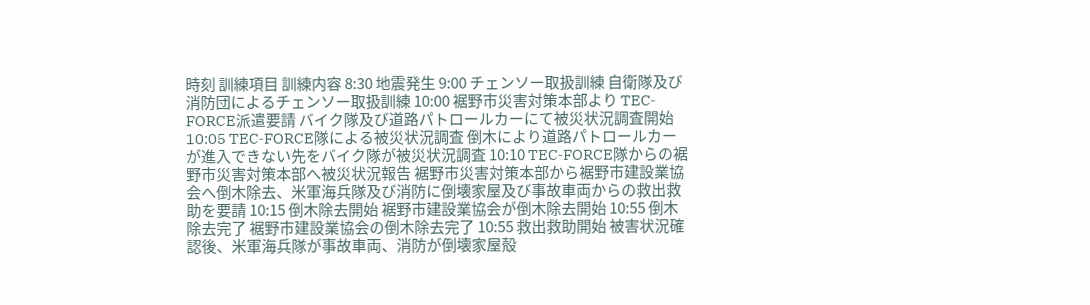時刻 訓練項目 訓練内容 8:30 地震発生 9:00 チェンソー取扱訓練 自衛隊及び消防団によるチェンソー取扱訓練 10:00 裾野市災害対策本部より TEC‐FORCE派遣要請 バイク隊及び道路パトロールカーにて被災状況調査開始 10:05 TEC‐FORCE隊による被災状況調査 倒木により道路パトロールカーが進入できない先をバイク隊が被災状況調査 10:10 TEC‐FORCE隊からの裾野市災害対策本部へ被災状況報告 裾野市災害対策本部から裾野市建設業協会へ倒木除去、米軍海兵隊及び消防に倒壊家屋及び事故車両からの救出救助を要請 10:15 倒木除去開始 裾野市建設業協会が倒木除去開始 10:55 倒木除去完了 裾野市建設業協会の倒木除去完了 10:55 救出救助開始 被害状況確認後、米軍海兵隊が事故車両、消防が倒壊家屋殻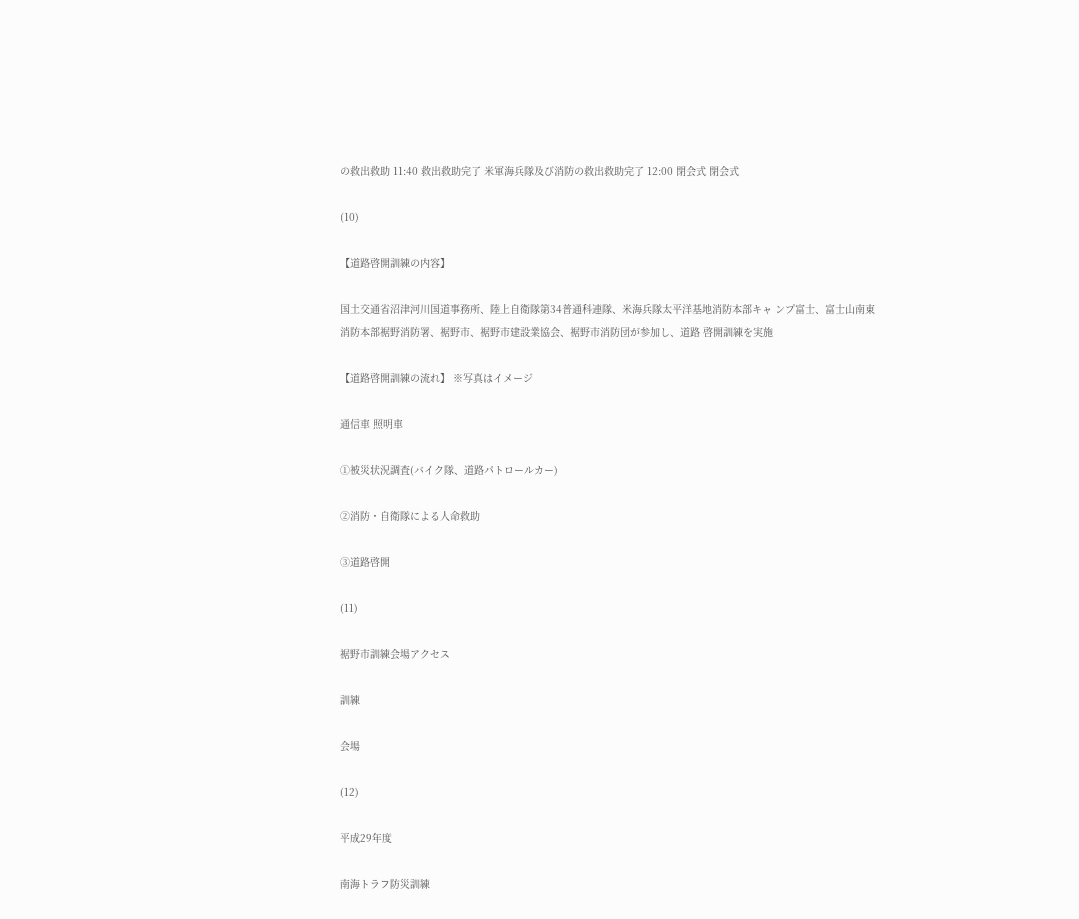の救出救助 11:40 救出救助完了 米軍海兵隊及び消防の救出救助完了 12:00 閉会式 閉会式

(10)

【道路啓開訓練の内容】

国土交通省沼津河川国道事務所、陸上自衛隊第34普通科連隊、米海兵隊太平洋基地消防本部キャ ンプ富士、富士山南東消防本部裾野消防署、裾野市、裾野市建設業協会、裾野市消防団が参加し、道路 啓開訓練を実施

【道路啓開訓練の流れ】 ※写真はイメージ

通信車 照明車

①被災状況調査(バイク隊、道路パトロールカー)

②消防・自衛隊による人命救助

③道路啓開

(11)

裾野市訓練会場アクセス

訓練

会場

(12)

平成29年度

南海トラフ防災訓練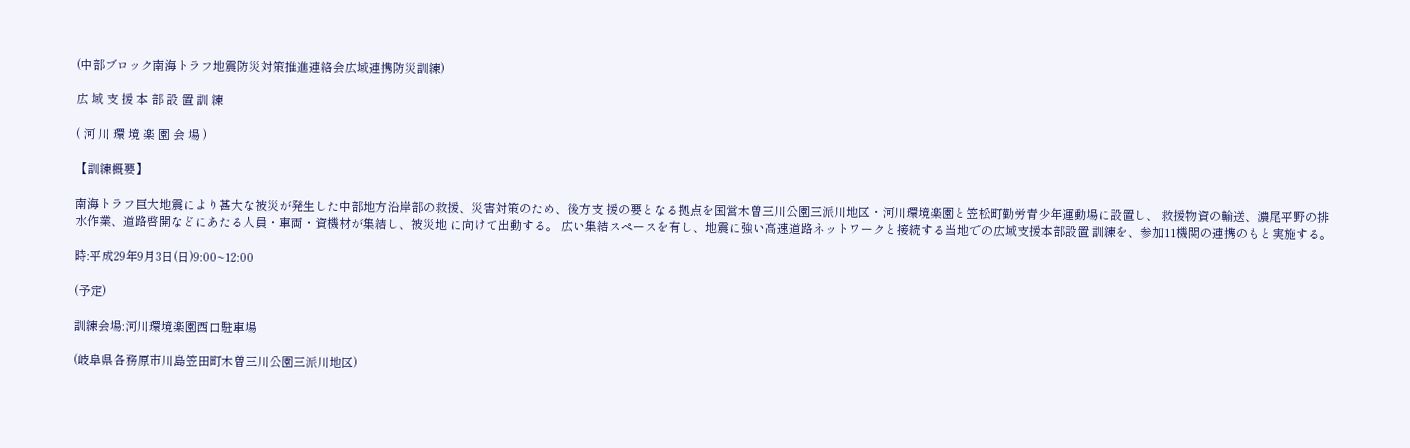(中部ブロック南海トラフ地震防災対策推進連絡会広域連携防災訓練)

広 域 支 援 本 部 設 置 訓 練

( 河 川 環 境 楽 園 会 場 )

【訓練概要】

南海トラフ巨大地震により甚大な被災が発生した中部地方沿岸部の救援、災害対策のため、後方支 援の要となる拠点を国営木曽三川公園三派川地区・河川環境楽園と笠松町勤労青少年運動場に設置し、 救援物資の輸送、濃尾平野の排水作業、道路啓開などにあたる人員・車両・資機材が集結し、被災地 に向けて出動する。 広い集結スペースを有し、地震に強い高速道路ネットワークと接続する当地での広域支援本部設置 訓練を、参加11機関の連携のもと実施する。

時:平成29年9月3日(日)9:00~12:00

(予定)

訓練会場:河川環境楽園西口駐車場

(岐阜県各務原市川島笠田町木曽三川公園三派川地区)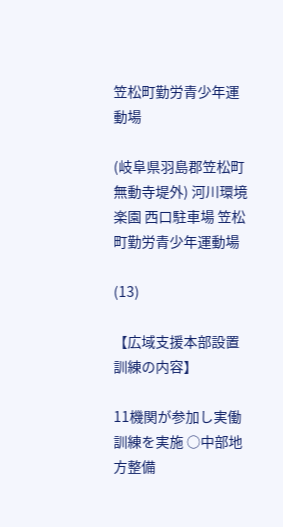笠松町勤労青少年運動場

(岐阜県羽島郡笠松町無動寺堤外) 河川環境楽園 西口駐車場 笠松町勤労青少年運動場

(13)

【広域支援本部設置訓練の内容】

11機関が参加し実働訓練を実施 ○中部地方整備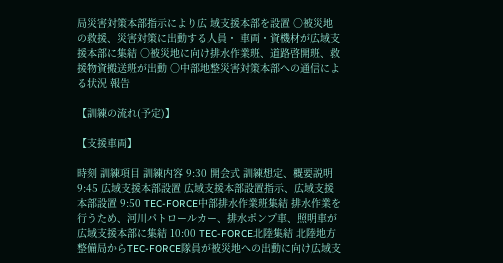局災害対策本部指示により広 域支援本部を設置 ○被災地の救援、災害対策に出動する人員・ 車両・資機材が広域支援本部に集結 ○被災地に向け排水作業班、道路啓開班、救 援物資搬送班が出動 ○中部地整災害対策本部への通信による状況 報告

【訓練の流れ(予定)】

【支援車両】

時刻 訓練項目 訓練内容 9:30 開会式 訓練想定、概要説明 9:45 広域支援本部設置 広域支援本部設置指示、広域支援本部設置 9:50 TEC‐FORCE中部排水作業班集結 排水作業を行うため、河川パトロールカー、排水ポンプ車、照明車が広域支援本部に集結 10:00 TEC‐FORCE北陸集結 北陸地方整備局からTEC‐FORCE隊員が被災地への出動に向け広域支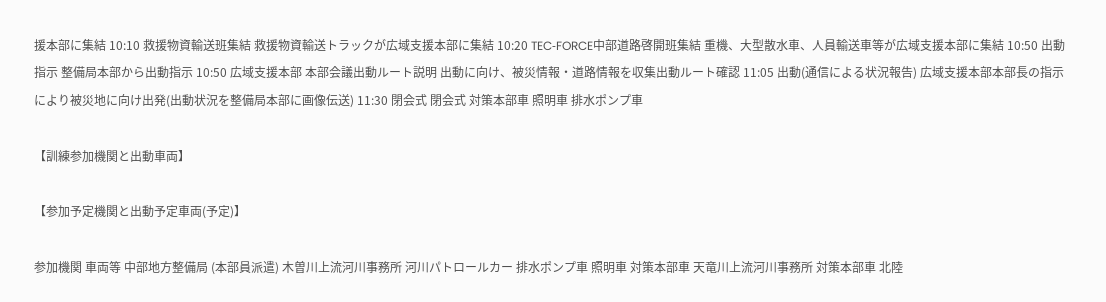援本部に集結 10:10 救援物資輸送班集結 救援物資輸送トラックが広域支援本部に集結 10:20 TEC‐FORCE中部道路啓開班集結 重機、大型散水車、人員輸送車等が広域支援本部に集結 10:50 出動指示 整備局本部から出動指示 10:50 広域支援本部 本部会議出動ルート説明 出動に向け、被災情報・道路情報を収集出動ルート確認 11:05 出動(通信による状況報告) 広域支援本部本部長の指示により被災地に向け出発(出動状況を整備局本部に画像伝送) 11:30 閉会式 閉会式 対策本部車 照明車 排水ポンプ車

【訓練参加機関と出動車両】

【参加予定機関と出動予定車両(予定)】

参加機関 車両等 中部地方整備局 (本部員派遣) 木曽川上流河川事務所 河川パトロールカー 排水ポンプ車 照明車 対策本部車 天竜川上流河川事務所 対策本部車 北陸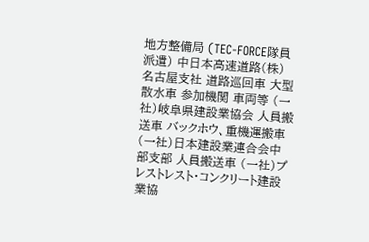地方整備局 (TEC‐FORCE隊員派遣) 中日本高速道路(株) 名古屋支社 道路巡回車 大型散水車 参加機関 車両等 (一社)岐阜県建設業協会 人員搬送車 バックホウ、重機運搬車 (一社)日本建設業連合会中部支部 人員搬送車 (一社)プレストレスト・コンクリート建設 業協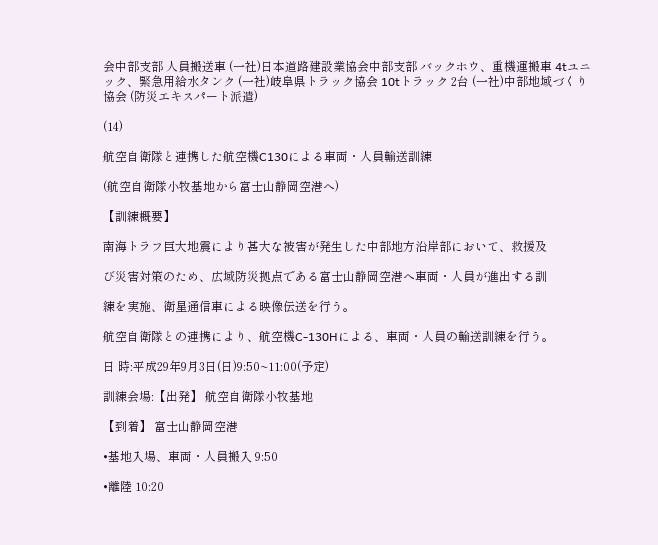会中部支部 人員搬送車 (一社)日本道路建設業協会中部支部 バックホウ、重機運搬車 4tユニック、緊急用給水タンク (一社)岐阜県トラック協会 10tトラック 2台 (一社)中部地域づくり協会 (防災エキスパート派遣)

(14)

航空自衛隊と連携した航空機C130による車両・人員輸送訓練

(航空自衛隊小牧基地から富士山静岡空港へ)

【訓練概要】

南海トラフ巨大地震により甚大な被害が発生した中部地方沿岸部において、救援及

び災害対策のため、広域防災拠点である富士山静岡空港へ車両・人員が進出する訓

練を実施、衛星通信車による映像伝送を行う。

航空自衛隊との連携により、航空機C-130Hによる、車両・人員の輸送訓練を行う。

日 時:平成29年9月3日(日)9:50~11:00(予定)

訓練会場:【出発】 航空自衛隊小牧基地

【到着】 富士山静岡空港

•基地入場、車両・人員搬入 9:50

•離陸 10:20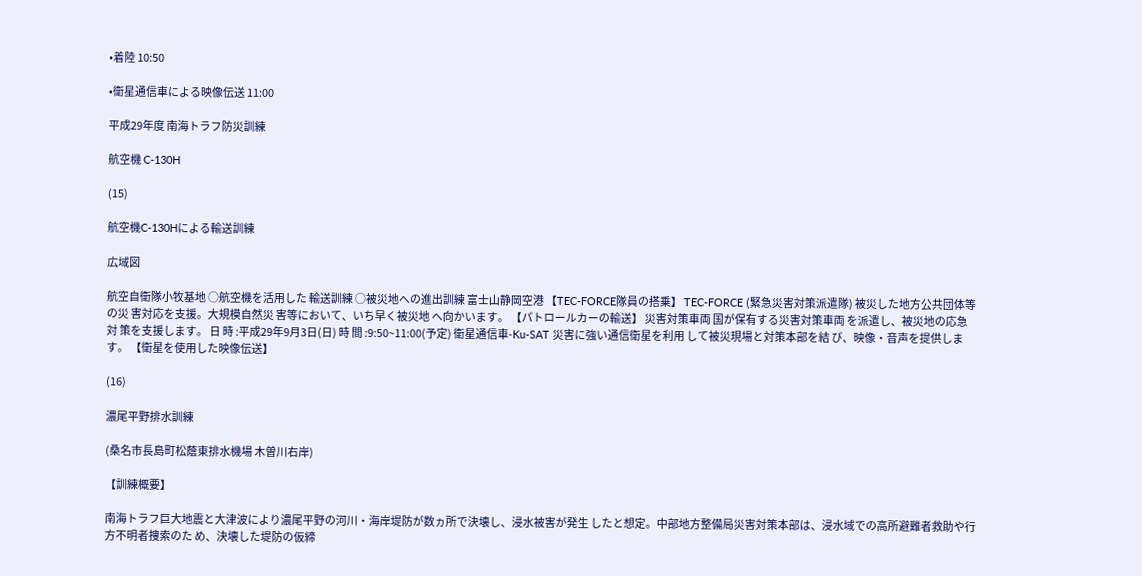•着陸 10:50

•衛星通信車による映像伝送 11:00

平成29年度 南海トラフ防災訓練

航空機 C-130H

(15)

航空機C-130Hによる輸送訓練

広域図

航空自衛隊小牧基地 ○航空機を活用した 輸送訓練 ○被災地への進出訓練 富士山静岡空港 【TEC-FORCE隊員の搭乗】 TEC-FORCE (緊急災害対策派遣隊) 被災した地方公共団体等の災 害対応を支援。大規模自然災 害等において、いち早く被災地 へ向かいます。 【パトロールカーの輸送】 災害対策車両 国が保有する災害対策車両 を派遣し、被災地の応急対 策を支援します。 日 時 :平成29年9月3日(日) 時 間 :9:50~11:00(予定) 衛星通信車-Ku-SAT 災害に強い通信衛星を利用 して被災現場と対策本部を結 び、映像・音声を提供します。 【衛星を使用した映像伝送】

(16)

濃尾平野排水訓練

(桑名市長島町松蔭東排水機場 木曽川右岸)

【訓練概要】

南海トラフ巨大地震と大津波により濃尾平野の河川・海岸堤防が数ヵ所で決壊し、浸水被害が発生 したと想定。中部地方整備局災害対策本部は、浸水域での高所避難者救助や行方不明者捜索のた め、決壊した堤防の仮締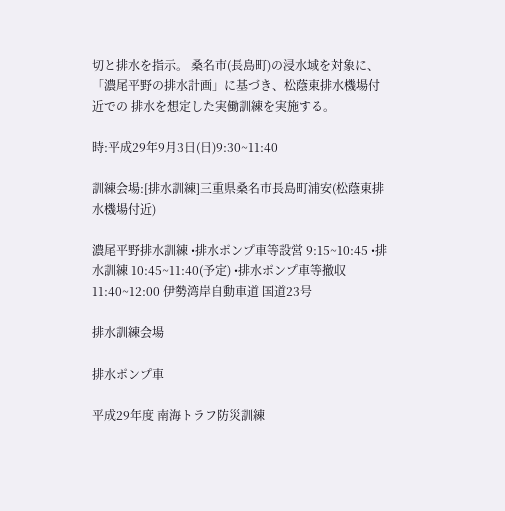切と排水を指示。 桑名市(長島町)の浸水域を対象に、「濃尾平野の排水計画」に基づき、松蔭東排水機場付近での 排水を想定した実働訓練を実施する。

時:平成29年9月3日(日)9:30~11:40

訓練会場:[排水訓練]三重県桑名市長島町浦安(松蔭東排水機場付近)

濃尾平野排水訓練 •排水ポンプ車等設営 9:15~10:45 •排水訓練 10:45~11:40(予定) •排水ポンプ車等撤収 11:40~12:00 伊勢湾岸自動車道 国道23号

排水訓練会場

排水ポンプ車

平成29年度 南海トラフ防災訓練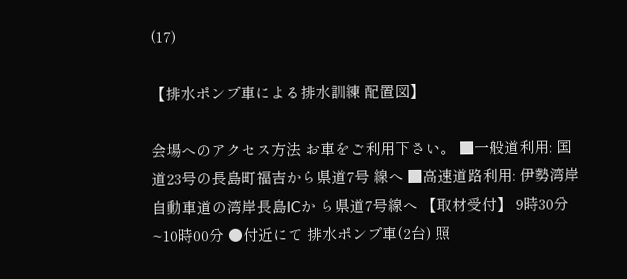(17)

【排水ポンプ車による排水訓練 配置図】

会場へのアクセス方法 お車をご利用下さい。 ■一般道利用: 国道23号の長島町福吉から県道7号 線へ ■高速道路利用: 伊勢湾岸自動車道の湾岸長島ICか ら県道7号線へ 【取材受付】 9時30分~10時00分 ●付近にて 排水ポンプ車(2台) 照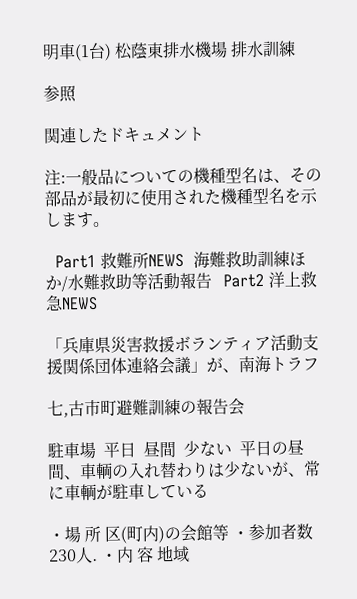明車(1台) 松蔭東排水機場 排水訓練

参照

関連したドキュメント

注:一般品についての機種型名は、その部品が最初に使用された機種型名を示します。

  Part1 救難所NEWS  海難救助訓練ほか/水難救助等活動報告   Part2 洋上救急NEWS

「兵庫県災害救援ボランティア活動支 援関係団体連絡会議」が、南海トラフ

七,古市町避難訓練の報告会

駐車場  平日  昼間  少ない  平日の昼間、車輌の入れ替わりは少ないが、常に車輌が駐車している

・場 所 区(町内)の会館等 ・参加者数 230人. ・内 容 地域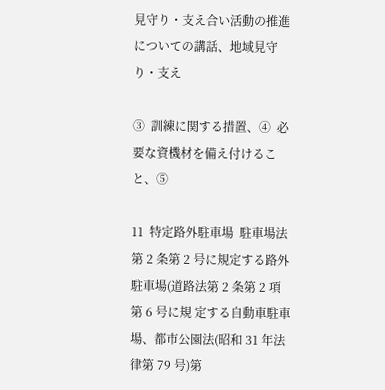見守り・支え合い活動の推進についての講話、地域見守り・支え

③  訓練に関する措置、④  必要な資機材を備え付けること、⑤

11  特定路外駐車場  駐車場法第 2 条第 2 号に規定する路外駐車場(道路法第 2 条第 2 項第 6 号に規 定する自動車駐車場、都市公園法(昭和 31 年法律第 79 号)第